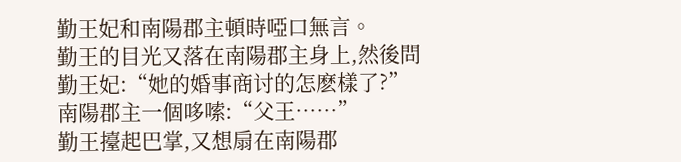勤王妃和南陽郡主頓時啞口無言。
勤王的目光又落在南陽郡主身上,然後問勤王妃:“她的婚事商讨的怎麽樣了?”
南陽郡主一個哆嗦:“父王……”
勤王擡起巴掌,又想扇在南陽郡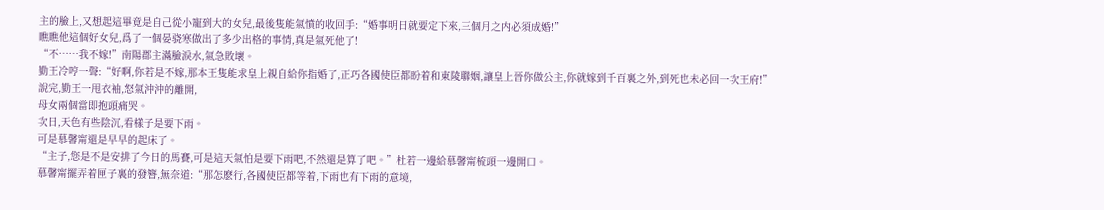主的臉上,又想起這畢竟是自己從小寵到大的女兒,最後隻能氣憤的收回手:“婚事明日就要定下來,三個月之内必須成婚!”
瞧瞧他這個好女兒,爲了一個晏骁寒做出了多少出格的事情,真是氣死他了!
“不……我不嫁!”南陽郡主滿臉淚水,氣急敗壞。
勤王冷哼一聲:“好啊,你若是不嫁,那本王隻能求皇上親自給你指婚了,正巧各國使臣都盼着和東陵聯姻,讓皇上晉你做公主,你就嫁到千百裏之外,到死也未必回一次王府!”
說完,勤王一甩衣袖,怒氣沖沖的離開,
母女兩個當即抱頭痛哭。
次日,天色有些陰沉,看樣子是要下雨。
可是慕馨甯還是早早的起床了。
“主子,您是不是安排了今日的馬賽,可是這天氣怕是要下雨吧,不然還是算了吧。”杜若一邊給慕馨甯梳頭一邊開口。
慕馨甯擺弄着匣子裏的發簪,無奈道:“那怎麽行,各國使臣都等着,下雨也有下雨的意境,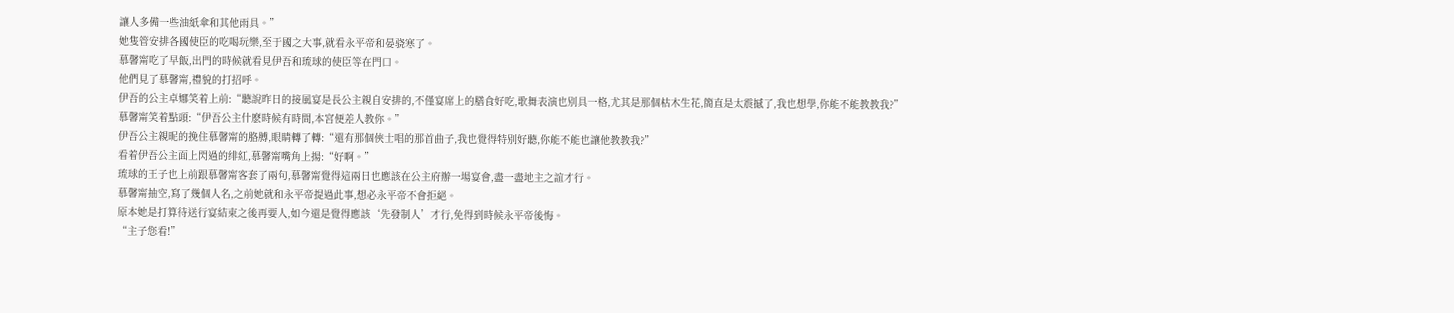讓人多備一些油紙傘和其他雨具。”
她隻管安排各國使臣的吃喝玩樂,至于國之大事,就看永平帝和晏骁寒了。
慕馨甯吃了早飯,出門的時候就看見伊吾和琉球的使臣等在門口。
他們見了慕馨甯,禮貌的打招呼。
伊吾的公主卓娜笑着上前:“聽說昨日的接風宴是長公主親自安排的,不僅宴席上的膳食好吃,歌舞表演也别具一格,尤其是那個枯木生花,簡直是太震撼了,我也想學,你能不能教教我?”
慕馨甯笑着點頭:“伊吾公主什麽時候有時間,本宮便差人教你。”
伊吾公主親昵的挽住慕馨甯的胳膊,眼睛轉了轉:“還有那個俠士唱的那首曲子,我也覺得特别好聽,你能不能也讓他教教我?”
看着伊吾公主面上閃過的绯紅,慕馨甯嘴角上揚:“好啊。”
琉球的王子也上前跟慕馨甯客套了兩句,慕馨甯覺得這兩日也應該在公主府辦一場宴會,盡一盡地主之誼才行。
慕馨甯抽空,寫了幾個人名,之前她就和永平帝提過此事,想必永平帝不會拒絕。
原本她是打算待送行宴結束之後再要人,如今還是覺得應該‘先發制人’才行,免得到時候永平帝後悔。
“主子您看!”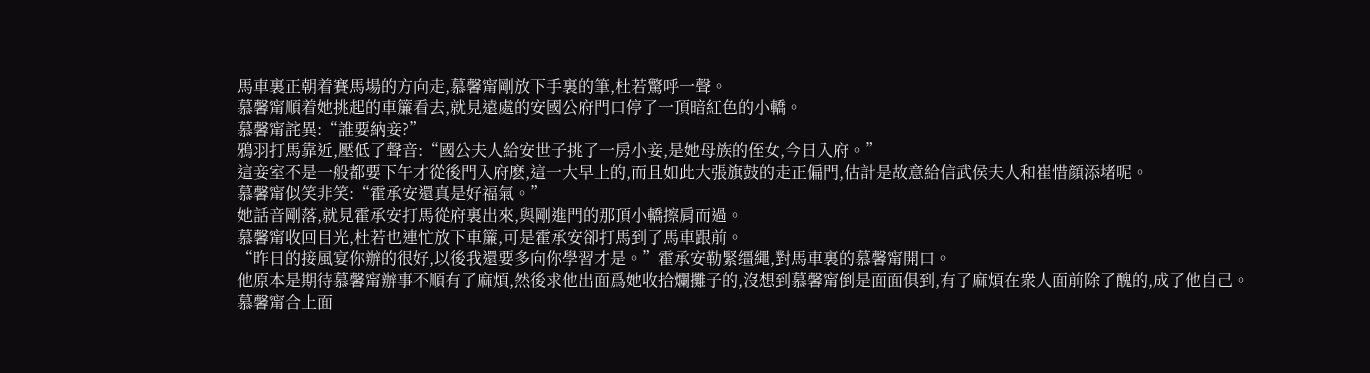馬車裏正朝着賽馬場的方向走,慕馨甯剛放下手裏的筆,杜若驚呼一聲。
慕馨甯順着她挑起的車簾看去,就見遠處的安國公府門口停了一頂暗紅色的小轎。
慕馨甯詫異:“誰要納妾?”
鴉羽打馬靠近,壓低了聲音:“國公夫人給安世子挑了一房小妾,是她母族的侄女,今日入府。”
這妾室不是一般都要下午才從後門入府麽,這一大早上的,而且如此大張旗鼓的走正偏門,估計是故意給信武侯夫人和崔惜顔添堵呢。
慕馨甯似笑非笑:“霍承安還真是好福氣。”
她話音剛落,就見霍承安打馬從府裏出來,與剛進門的那頂小轎擦肩而過。
慕馨甯收回目光,杜若也連忙放下車簾,可是霍承安卻打馬到了馬車跟前。
“昨日的接風宴你辦的很好,以後我還要多向你學習才是。”霍承安勒緊缰繩,對馬車裏的慕馨甯開口。
他原本是期待慕馨甯辦事不順有了麻煩,然後求他出面爲她收拾爛攤子的,沒想到慕馨甯倒是面面俱到,有了麻煩在衆人面前除了醜的,成了他自己。
慕馨甯合上面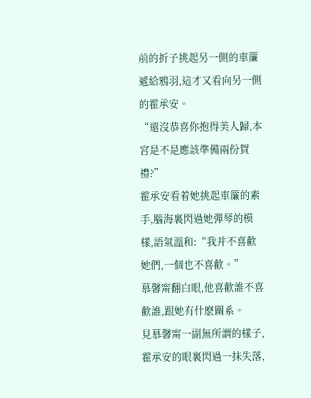前的折子挑起另一側的車簾遞給鴉羽,這才又看向另一側的霍承安。
“還沒恭喜你抱得美人歸,本宮是不是應該準備兩份賀禮?”
霍承安看着她挑起車簾的素手,腦海裏閃過她彈琴的模樣,語氣溫和:“我并不喜歡她們,一個也不喜歡。”
慕馨甯翻白眼,他喜歡誰不喜歡誰,跟她有什麽關系。
見慕馨甯一副無所謂的樣子,霍承安的眼裏閃過一抹失落,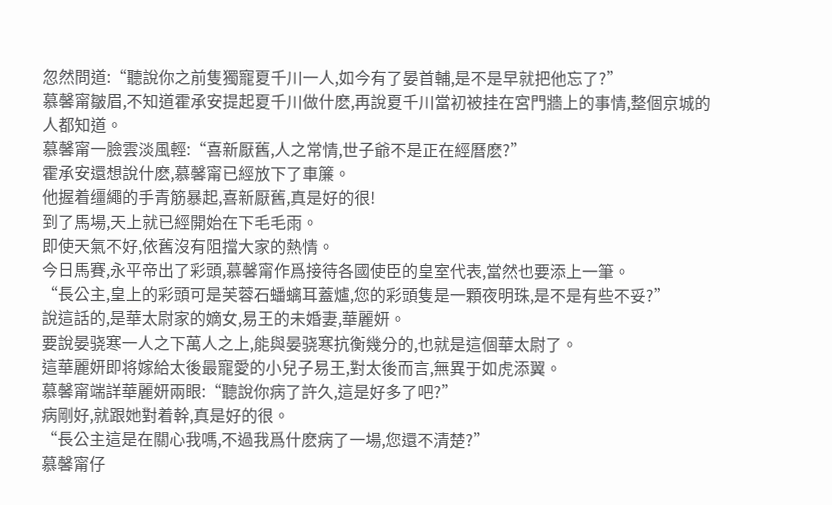忽然問道:“聽說你之前隻獨寵夏千川一人,如今有了晏首輔,是不是早就把他忘了?”
慕馨甯皺眉,不知道霍承安提起夏千川做什麽,再說夏千川當初被挂在宮門牆上的事情,整個京城的人都知道。
慕馨甯一臉雲淡風輕:“喜新厭舊,人之常情,世子爺不是正在經曆麽?”
霍承安還想說什麽,慕馨甯已經放下了車簾。
他握着缰繩的手青筋暴起,喜新厭舊,真是好的很!
到了馬場,天上就已經開始在下毛毛雨。
即使天氣不好,依舊沒有阻擋大家的熱情。
今日馬賽,永平帝出了彩頭,慕馨甯作爲接待各國使臣的皇室代表,當然也要添上一筆。
“長公主,皇上的彩頭可是芙蓉石蟠螭耳蓋爐,您的彩頭隻是一顆夜明珠,是不是有些不妥?”
說這話的,是華太尉家的嫡女,易王的未婚妻,華麗妍。
要說晏骁寒一人之下萬人之上,能與晏骁寒抗衡幾分的,也就是這個華太尉了。
這華麗妍即将嫁給太後最寵愛的小兒子易王,對太後而言,無異于如虎添翼。
慕馨甯端詳華麗妍兩眼:“聽說你病了許久,這是好多了吧?”
病剛好,就跟她對着幹,真是好的很。
“長公主這是在關心我嗎,不過我爲什麽病了一場,您還不清楚?”
慕馨甯仔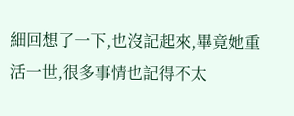細回想了一下,也沒記起來,畢竟她重活一世,很多事情也記得不太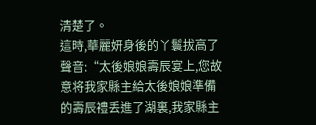清楚了。
這時,華麗妍身後的丫鬟拔高了聲音:“太後娘娘壽辰宴上,您故意将我家縣主給太後娘娘準備的壽辰禮丢進了湖裏,我家縣主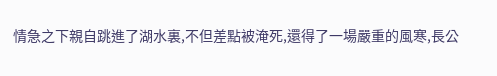情急之下親自跳進了湖水裏,不但差點被淹死,還得了一場嚴重的風寒,長公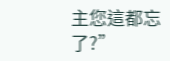主您這都忘了?”